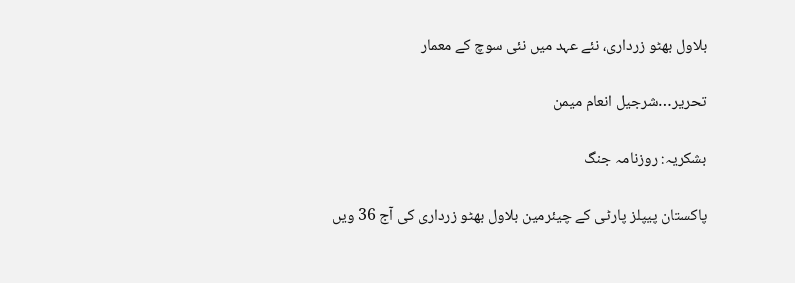بلاول بھٹو زرداری، نئے عہد میں نئی سوچ کے معمار

تحریر…شرجیل انعام میمن

بشکریہ: روزنامہ جنگ

پاکستان پیپلز پارٹی کے چیئرمین بلاول بھٹو زرداری کی آج 36 ویں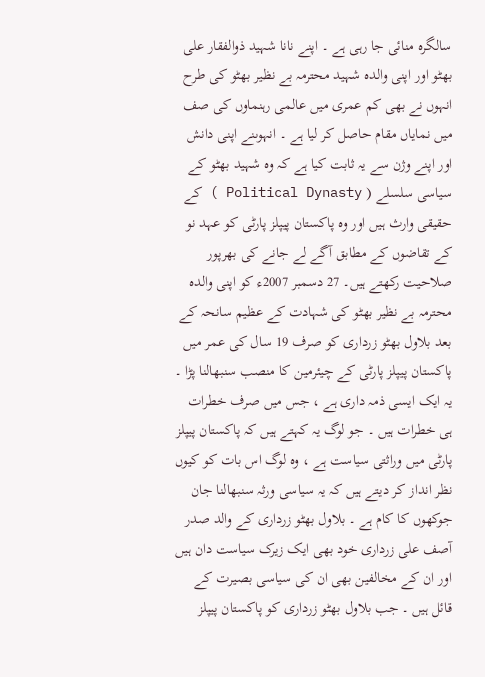سالگرہ منائی جا رہی ہے ۔ اپنے نانا شہید ذوالفقار علی بھٹو اور اپنی والدہ شہید محترمہ بے نظیر بھٹو کی طرح انہوں نے بھی کم عمری میں عالمی رہنماوں کی صف میں نمایاں مقام حاصل کر لیا ہے ۔ انہوںنے اپنی دانش اور اپنے وژن سے یہ ثابت کیا ہے کہ وہ شہید بھٹو کے سیاسی سلسلے ( Political Dynasty ) کے حقیقی وارث ہیں اور وہ پاکستان پیپلز پارٹی کو عہد نو کے تقاضوں کے مطابق آگے لے جانے کی بھرپور صلاحیت رکھتے ہیں۔ 27 دسمبر 2007ء کو اپنی والدہ محترمہ بے نظیر بھٹو کی شہادت کے عظیم سانحہ کے بعد بلاول بھٹو زرداری کو صرف 19 سال کی عمر میں پاکستان پیپلز پارٹی کے چیئرمین کا منصب سنبھالنا پڑا ۔ یہ ایک ایسی ذمہ داری ہے ، جس میں صرف خطرات ہی خطرات ہیں ۔ جو لوگ یہ کہتے ہیں کہ پاکستان پیپلز پارٹی میں وراثتی سیاست ہے ، وہ لوگ اس بات کو کیوں نظر انداز کر دیتے ہیں کہ یہ سیاسی ورثہ سنبھالنا جان جوکھوں کا کام ہے ۔ بلاول بھٹو زرداری کے والد صدر آصف علی زرداری خود بھی ایک زیرک سیاست دان ہیں اور ان کے مخالفین بھی ان کی سیاسی بصیرت کے قائل ہیں ۔ جب بلاول بھٹو زرداری کو پاکستان پیپلز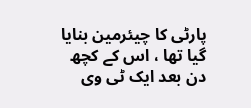پارٹی کا چیئرمین بنایا گیا تھا ، اس کے کچھ دن بعد ایک ٹی وی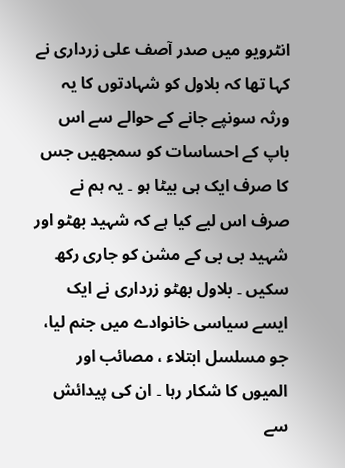انٹرویو میں صدر آصف علی زرداری نے کہا تھا کہ بلاول کو شہادتوں کا یہ ورثہ سونپے جانے کے حوالے سے اس باپ کے احساسات کو سمجھیں جس کا صرف ایک ہی بیٹا ہو ۔ یہ ہم نے صرف اس لیے کیا ہے کہ شہید بھٹو اور شہید بی بی کے مشن کو جاری رکھ سکیں ۔ بلاول بھٹو زرداری نے ایک ایسے سیاسی خانوادے میں جنم لیا، جو مسلسل ابتلاء ، مصائب اور المیوں کا شکار رہا ۔ ان کی پیدائش سے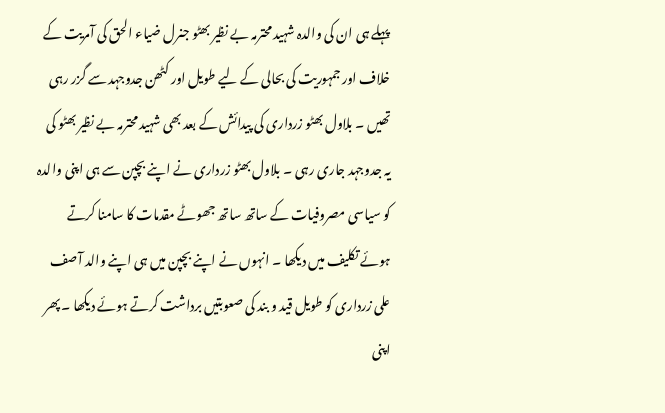پہلے ہی ان کی والدہ شہید محترمہ بے نظیر بھٹو جنرل ضیاء الحق کی آمریت کے خلاف اور جمہوریت کی بحالی کے لیے طویل اور کٹھن جدوجہد سے گزر رہی تھیں ۔ بلاول بھٹو زرداری کی پیدائش کے بعد بھی شہید محترمہ بے نظیر بھٹو کی یہ جدوجہد جاری رہی ۔ بلاول بھٹو زرداری نے اپنے بچپن سے ہی اپنی والدہ کو سیاسی مصروفیات کے ساتھ ساتھ جھوٹے مقدمات کا سامنا کرتے ہوئے تکلیف میں دیکھا ۔ انہوں نے اپنے بچپن میں ہی اپنے والد آصف علی زرداری کو طویل قید و بند کی صعوبتیں برداشت کرتے ہوئے دیکھا ۔ پھر اپنی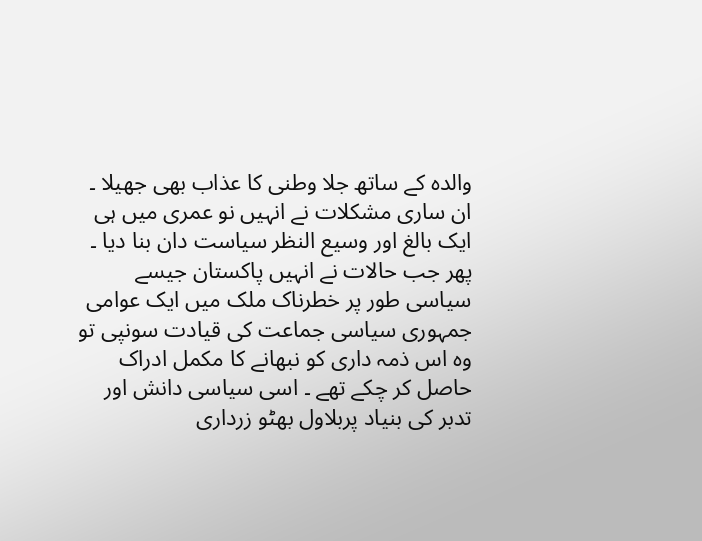والدہ کے ساتھ جلا وطنی کا عذاب بھی جھیلا ۔ ان ساری مشکلات نے انہیں نو عمری میں ہی ایک بالغ اور وسیع النظر سیاست دان بنا دیا ۔ پھر جب حالات نے انہیں پاکستان جیسے سیاسی طور پر خطرناک ملک میں ایک عوامی جمہوری سیاسی جماعت کی قیادت سونپی تو وہ اس ذمہ داری کو نبھانے کا مکمل ادراک حاصل کر چکے تھے ۔ اسی سیاسی دانش اور تدبر کی بنیاد پربلاول بھٹو زرداری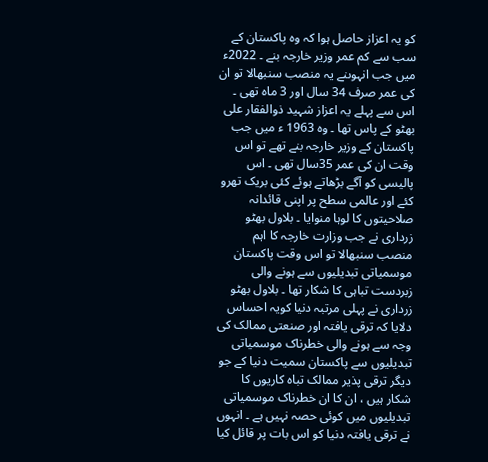کو یہ اعزاز حاصل ہوا کہ وہ پاکستان کے سب سے کم عمر وزیر خارجہ بنے ۔ 2022ء میں جب انہوںنے یہ منصب سنبھالا تو ان کی عمر صرف 34 سال اور 3 ماہ تھی ۔ اس سے پہلے یہ اعزاز شہید ذوالفقار علی بھٹو کے پاس تھا ۔ وہ 1963 ء میں جب پاکستان کے وزیر خارجہ بنے تھے تو اس وقت ان کی عمر 35سال تھی ۔ اس پالیسی کو آگے بڑھاتے ہوئے کئی بریک تھرو کئے اور عالمی سطح پر اپنی قائدانہ صلاحیتوں کا لوہا منوایا ۔ بلاول بھٹو زرداری نے جب وزارت خارجہ کا اہم منصب سنبھالا تو اس وقت پاکستان موسمیاتی تبدیلیوں سے ہونے والی زبردست تباہی کا شکار تھا ۔ بلاول بھٹو زرداری نے پہلی مرتبہ دنیا کویہ احساس دلایا کہ ترقی یافتہ اور صنعتی ممالک کی وجہ سے ہونے والی خطرناک موسمیاتی تبدیلیوں سے پاکستان سمیت دنیا کے جو دیگر ترقی پذیر ممالک تباہ کاریوں کا شکار ہیں ، ان کا ان خطرناک موسمیاتی تبدیلیوں میں کوئی حصہ نہیں ہے ۔ انہوں نے ترقی یافتہ دنیا کو اس بات پر قائل کیا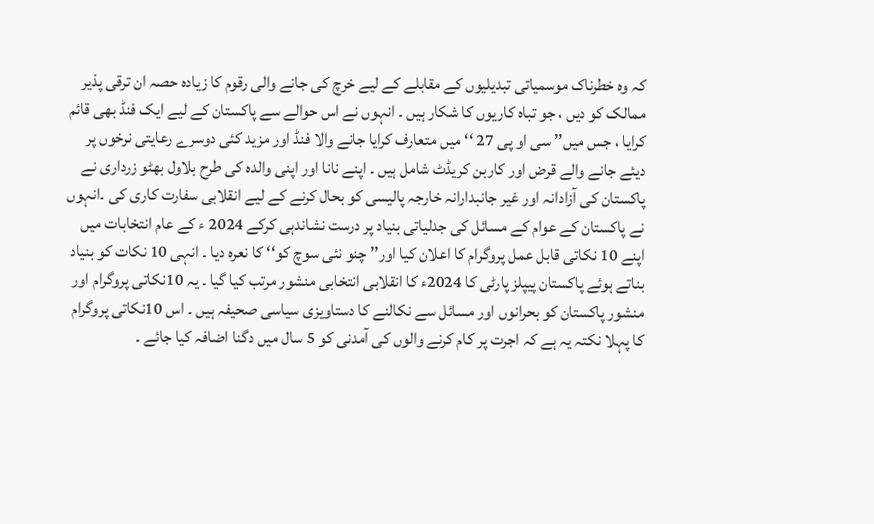کہ وہ خطرناک موسمیاتی تبدیلیوں کے مقابلے کے لیے خرچ کی جانے والی رقوم کا زیادہ حصہ ان ترقی پذیر ممالک کو دیں ، جو تباہ کاریوں کا شکار ہیں ۔ انہوں نے اس حوالے سے پاکستان کے لیے ایک فنڈ بھی قائم کرایا ، جس میں’’ سی او پی 27 ‘‘ میں متعارف کرایا جانے والا فنڈ اور مزید کئی دوسرے رعایتی نرخوں پر دیئے جانے والے قرض اور کاربن کریڈٹ شامل ہیں ۔ اپنے نانا اور اپنی والدہ کی طرح بلاول بھٹو زرداری نے پاکستان کی آزادانہ اور غیر جانبدارانہ خارجہ پالیسی کو بحال کرنے کے لیے انقلابی سفارت کاری کی ۔انہوں نے پاکستان کے عوام کے مسائل کی جدلیاتی بنیاد پر درست نشاندہی کرکے 2024 ء کے عام انتخابات میں اپنے 10 نکاتی قابل عمل پروگرام کا اعلان کیا اور’’ چنو نئی سوچ کو‘‘ کا نعرہ دیا ۔ انہی 10 نکات کو بنیاد بناتے ہوئے پاکستان پیپلز پارٹی کا 2024ء کا انقلابی انتخابی منشور مرتب کیا گیا ۔ یہ 10نکاتی پروگرام اور منشور پاکستان کو بحرانوں اور مسائل سے نکالنے کا دستاویزی سیاسی صحیفہ ہیں ۔ اس 10نکاتی پروگرام کا پہلا نکتہ یہ ہے کہ اجرت پر کام کرنے والوں کی آمدنی کو 5 سال میں دگنا اضافہ کیا جائے ۔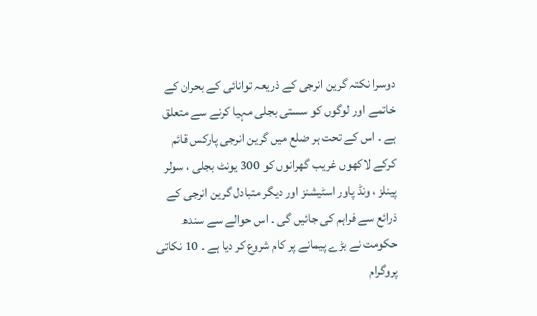دوسرا نکتہ گرین انرجی کے ذریعہ توانائی کے بحران کے خاتمے اور لوگوں کو سستی بجلی مہیا کرنے سے متعلق ہے ۔ اس کے تحت ہر ضلع میں گرین انرجی پارکس قائم کرکے لاکھوں غریب گھرانوں کو 300 یونٹ بجلی ، سولر پینلز ، ونڈ پاور اسٹیشنز اور دیگر متبادل گرین انرجی کے ذرائع سے فراہم کی جائیں گی ۔ اس حوالے سے سندھ حکومت نے بڑے پیمانے پر کام شروع کر دیا ہے ۔ 10 نکاتی پروگرام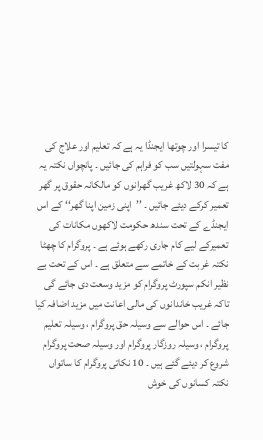کا تیسرا اور چوتھا ایجنڈا یہ ہے کہ تعلیم اور علاج کی مفت سہولتیں سب کو فراہم کی جائیں ۔ پانچواں نکتہ یہ ہے کہ 30 لاکھ غریب گھرانوں کو مالکانہ حقوق پر گھر تعمیر کرکے دیئے جائیں ۔ ’’اپنی زمین اپنا گھر‘‘ کے اس ایجنڈے کے تحت سندھ حکومت لاکھوں مکانات کی تعمیرکے لیے کام جاری رکھے ہوئے ہے ۔ پروگرام کا چھٹا نکتہ غربت کے خاتمے سے متعلق ہے ۔ اس کے تحت بے نظیر انکم سپورٹ پروگرام کو مزید وسعت دی جائے گی تاکہ غریب خاندانوں کی مالی اعانت میں مزید اضافہ کیا جائے ۔ اس حوالے سے وسیلہ حق پروگرام ، وسیلہ تعلیم پروگرام ، وسیلہ روزگار پروگرام اور وسیلہ صحت پروگرام شروع کر دیئے گئے ہیں ۔ 10 نکاتی پروگرام کا ساتواں نکتہ کسانوں کی خوش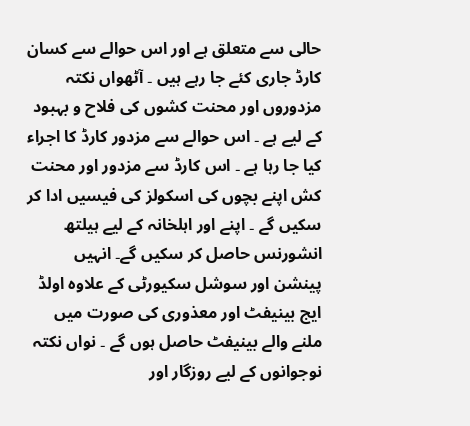حالی سے متعلق ہے اور اس حوالے سے کسان کارڈ جاری کئے جا رہے ہیں ۔ آٹھواں نکتہ مزدوروں اور محنت کشوں کی فلاح و بہبود کے لیے ہے ۔ اس حوالے سے مزدور کارڈ کا اجراء کیا جا رہا ہے ۔ اس کارڈ سے مزدور اور محنت کش اپنے بچوں کی اسکولز کی فیسیں ادا کر سکیں گے ۔ اپنے اور اہلخانہ کے لیے ہیلتھ انشورنس حاصل کر سکیں گے۔ انہیں پینشن اور سوشل سکیورٹی کے علاوہ اولڈ ایج بینیفٹ اور معذوری کی صورت میں ملنے والے بینیفٹ حاصل ہوں گے ۔ نواں نکتہ نوجوانوں کے لیے روزگار اور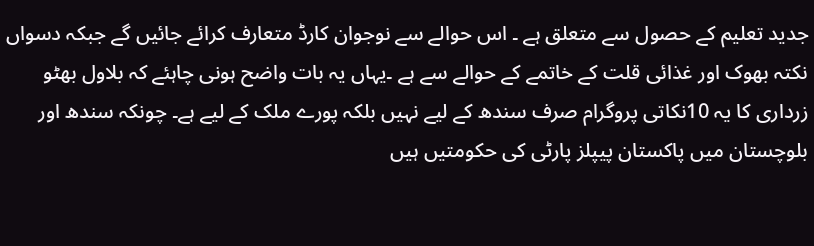جدید تعلیم کے حصول سے متعلق ہے ۔ اس حوالے سے نوجوان کارڈ متعارف کرائے جائیں گے جبکہ دسواں نکتہ بھوک اور غذائی قلت کے خاتمے کے حوالے سے ہے ۔یہاں یہ بات واضح ہونی چاہئے کہ بلاول بھٹو زرداری کا یہ 10نکاتی پروگرام صرف سندھ کے لیے نہیں بلکہ پورے ملک کے لیے ہے۔ چونکہ سندھ اور بلوچستان میں پاکستان پیپلز پارٹی کی حکومتیں ہیں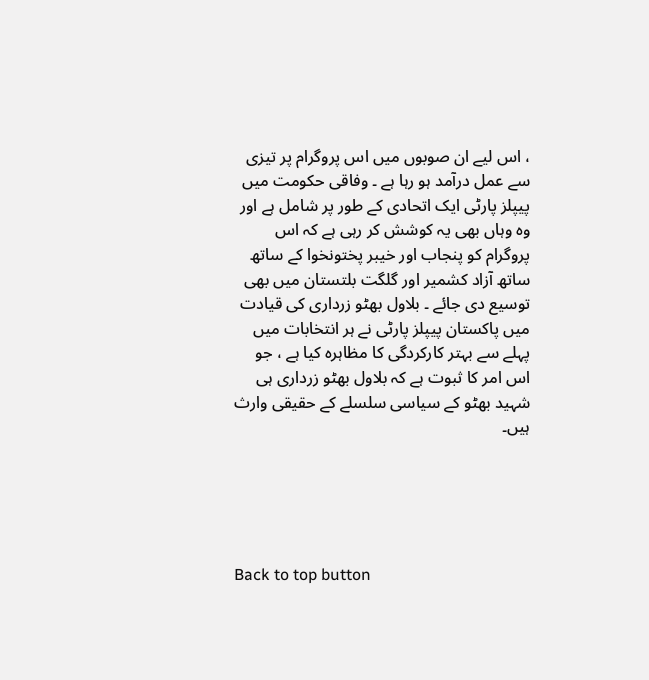، اس لیے ان صوبوں میں اس پروگرام پر تیزی سے عمل درآمد ہو رہا ہے ۔ وفاقی حکومت میں پیپلز پارٹی ایک اتحادی کے طور پر شامل ہے اور وہ وہاں بھی یہ کوشش کر رہی ہے کہ اس پروگرام کو پنجاب اور خیبر پختونخوا کے ساتھ ساتھ آزاد کشمیر اور گلگت بلتستان میں بھی توسیع دی جائے ۔ بلاول بھٹو زرداری کی قیادت میں پاکستان پیپلز پارٹی نے ہر انتخابات میں پہلے سے بہتر کارکردگی کا مظاہرہ کیا ہے ، جو اس امر کا ثبوت ہے کہ بلاول بھٹو زرداری ہی شہید بھٹو کے سیاسی سلسلے کے حقیقی وارث ہیں۔





Back to top button